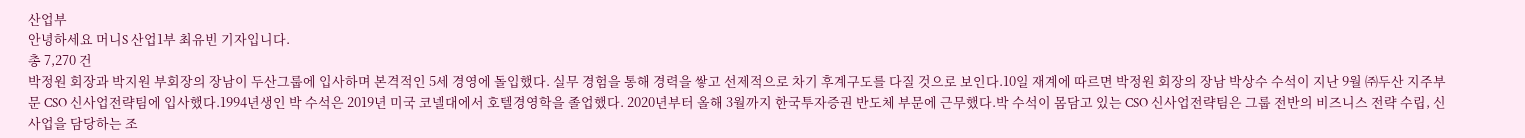산업부
안녕하세요 머니S 산업1부 최유빈 기자입니다.
총 7,270 건
박정원 회장과 박지원 부회장의 장남이 두산그룹에 입사하며 본격적인 5세 경영에 돌입했다. 실무 경험을 통해 경력을 쌓고 선제적으로 차기 후계구도를 다질 것으로 보인다.10일 재계에 따르면 박정원 회장의 장남 박상수 수석이 지난 9월 ㈜두산 지주부문 CSO 신사업전략팀에 입사했다.1994년생인 박 수석은 2019년 미국 코넬대에서 호텔경영학을 졸업했다. 2020년부터 올해 3월까지 한국투자증권 반도체 부문에 근무했다.박 수석이 몸담고 있는 CSO 신사업전략팀은 그룹 전반의 비즈니스 전략 수립, 신사업을 담당하는 조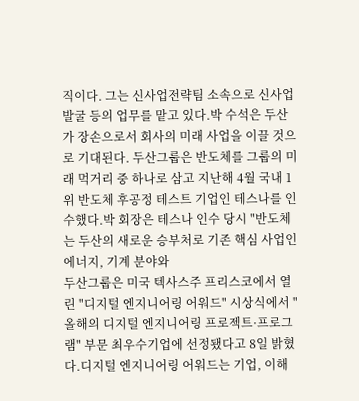직이다. 그는 신사업전략팀 소속으로 신사업 발굴 등의 업무를 맡고 있다.박 수석은 두산가 장손으로서 회사의 미래 사업을 이끌 것으로 기대된다. 두산그룹은 반도체를 그룹의 미래 먹거리 중 하나로 삼고 지난해 4월 국내 1위 반도체 후공정 테스트 기업인 테스나를 인수했다.박 회장은 테스나 인수 당시 "반도체는 두산의 새로운 승부처로 기존 핵심 사업인 에너지, 기계 분야와
두산그룹은 미국 텍사스주 프리스코에서 열린 "디지털 엔지니어링 어워드" 시상식에서 "올해의 디지털 엔지니어링 프로젝트·프로그램" 부문 최우수기업에 선정됐다고 8일 밝혔다.디지털 엔지니어링 어워드는 기업, 이해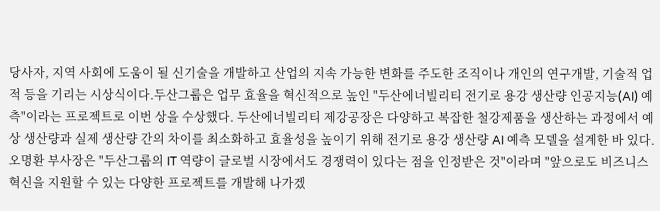당사자, 지역 사회에 도움이 될 신기술을 개발하고 산업의 지속 가능한 변화를 주도한 조직이나 개인의 연구개발, 기술적 업적 등을 기리는 시상식이다.두산그룹은 업무 효율을 혁신적으로 높인 "두산에너빌리티 전기로 용강 생산량 인공지능(AI) 예측"이라는 프로젝트로 이번 상을 수상했다. 두산에너빌리티 제강공장은 다양하고 복잡한 철강제품을 생산하는 과정에서 예상 생산량과 실제 생산량 간의 차이를 최소화하고 효율성을 높이기 위해 전기로 용강 생산량 AI 예측 모델을 설계한 바 있다.오명환 부사장은 "두산그룹의 IT 역량이 글로벌 시장에서도 경쟁력이 있다는 점을 인정받은 것"이라며 "앞으로도 비즈니스 혁신을 지원할 수 있는 다양한 프로젝트를 개발해 나가겠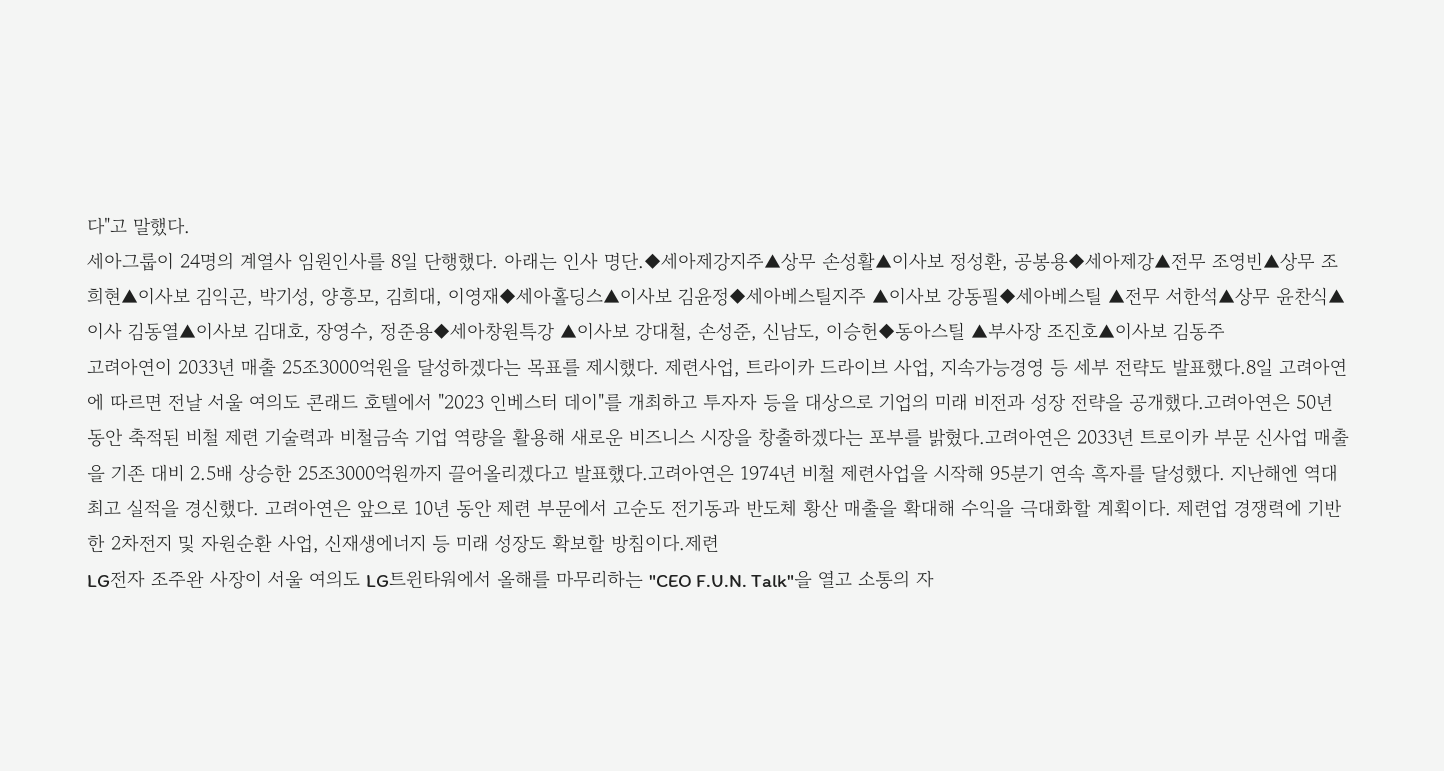다"고 말했다.
세아그룹이 24명의 계열사 임원인사를 8일 단행했다. 아래는 인사 명단.◆세아제강지주▲상무 손성활▲이사보 정성환, 공봉용◆세아제강▲전무 조영빈▲상무 조희현▲이사보 김익곤, 박기성, 양흥모, 김희대, 이영재◆세아홀딩스▲이사보 김윤정◆세아베스틸지주 ▲이사보 강동필◆세아베스틸 ▲전무 서한석▲상무 윤찬식▲이사 김동열▲이사보 김대호, 장영수, 정준용◆세아창원특강 ▲이사보 강대철, 손성준, 신남도, 이승헌◆동아스틸 ▲부사장 조진호▲이사보 김동주
고려아연이 2033년 매출 25조3000억원을 달성하겠다는 목표를 제시했다. 제련사업, 트라이카 드라이브 사업, 지속가능경영 등 세부 전략도 발표했다.8일 고려아연에 따르면 전날 서울 여의도 콘래드 호텔에서 "2023 인베스터 데이"를 개최하고 투자자 등을 대상으로 기업의 미래 비전과 성장 전략을 공개했다.고려아연은 50년 동안 축적된 비철 제련 기술력과 비철금속 기업 역량을 활용해 새로운 비즈니스 시장을 창출하겠다는 포부를 밝혔다.고려아연은 2033년 트로이카 부문 신사업 매출을 기존 대비 2.5배 상승한 25조3000억원까지 끌어올리겠다고 발표했다.고려아연은 1974년 비철 제련사업을 시작해 95분기 연속 흑자를 달성했다. 지난해엔 역대 최고 실적을 경신했다. 고려아연은 앞으로 10년 동안 제련 부문에서 고순도 전기동과 반도체 황산 매출을 확대해 수익을 극대화할 계획이다. 제련업 경쟁력에 기반한 2차전지 및 자원순환 사업, 신재생에너지 등 미래 성장도 확보할 방침이다.제련
LG전자 조주완 사장이 서울 여의도 LG트윈타워에서 올해를 마무리하는 "CEO F.U.N. Talk"을 열고 소통의 자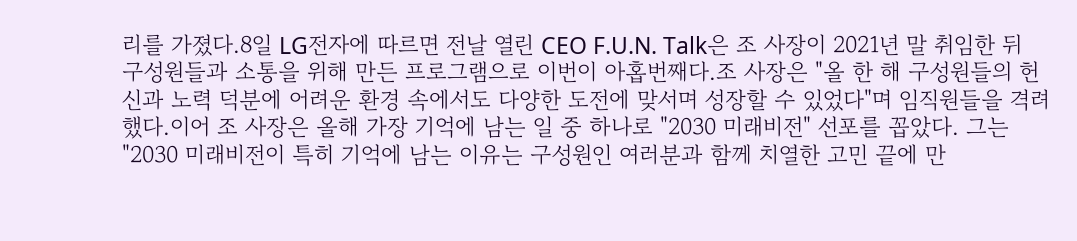리를 가졌다.8일 LG전자에 따르면 전날 열린 CEO F.U.N. Talk은 조 사장이 2021년 말 취임한 뒤 구성원들과 소통을 위해 만든 프로그램으로 이번이 아홉번째다.조 사장은 "올 한 해 구성원들의 헌신과 노력 덕분에 어려운 환경 속에서도 다양한 도전에 맞서며 성장할 수 있었다"며 임직원들을 격려했다.이어 조 사장은 올해 가장 기억에 남는 일 중 하나로 "2030 미래비전" 선포를 꼽았다. 그는 "2030 미래비전이 특히 기억에 남는 이유는 구성원인 여러분과 함께 치열한 고민 끝에 만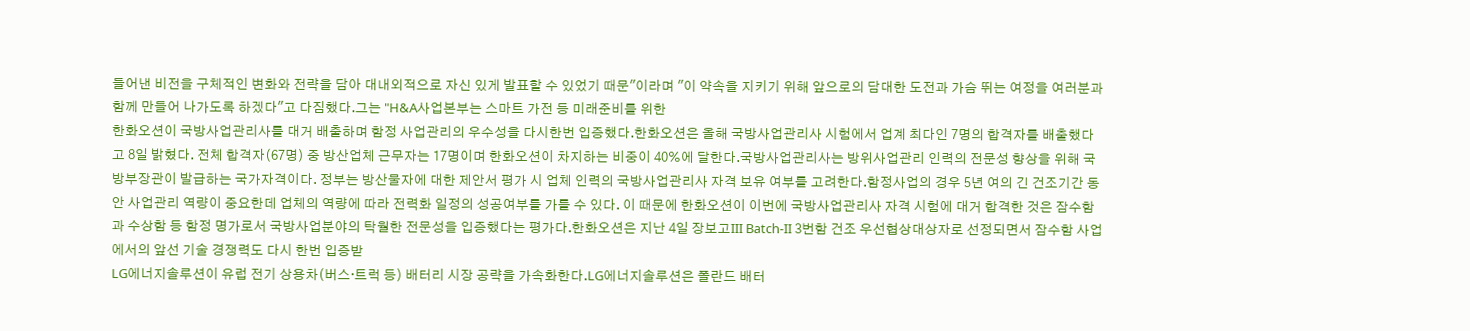들어낸 비전을 구체적인 변화와 전략을 담아 대내외적으로 자신 있게 발표할 수 있었기 때문"이라며 "이 약속을 지키기 위해 앞으로의 담대한 도전과 가슴 뛰는 여정을 여러분과 함께 만들어 나가도록 하겠다"고 다짐했다.그는 "H&A사업본부는 스마트 가전 등 미래준비를 위한
한화오션이 국방사업관리사를 대거 배출하며 함정 사업관리의 우수성을 다시한번 입증했다.한화오션은 올해 국방사업관리사 시험에서 업계 최다인 7명의 합격자를 배출했다고 8일 밝혔다. 전체 합격자(67명) 중 방산업체 근무자는 17명이며 한화오션이 차지하는 비중이 40%에 달한다.국방사업관리사는 방위사업관리 인력의 전문성 향상을 위해 국방부장관이 발급하는 국가자격이다. 정부는 방산물자에 대한 제안서 평가 시 업체 인력의 국방사업관리사 자격 보유 여부를 고려한다.함정사업의 경우 5년 여의 긴 건조기간 동안 사업관리 역량이 중요한데 업체의 역량에 따라 전력화 일정의 성공여부를 가를 수 있다. 이 때문에 한화오션이 이번에 국방사업관리사 자격 시험에 대거 합격한 것은 잠수함과 수상함 등 함정 명가로서 국방사업분야의 탁월한 전문성을 입증했다는 평가다.한화오션은 지난 4일 장보고III Batch-II 3번함 건조 우선협상대상자로 선정되면서 잠수함 사업에서의 앞선 기술 경쟁력도 다시 한번 입증받
LG에너지솔루션이 유럽 전기 상용차(버스·트럭 등) 배터리 시장 공략을 가속화한다.LG에너지솔루션은 폴란드 배터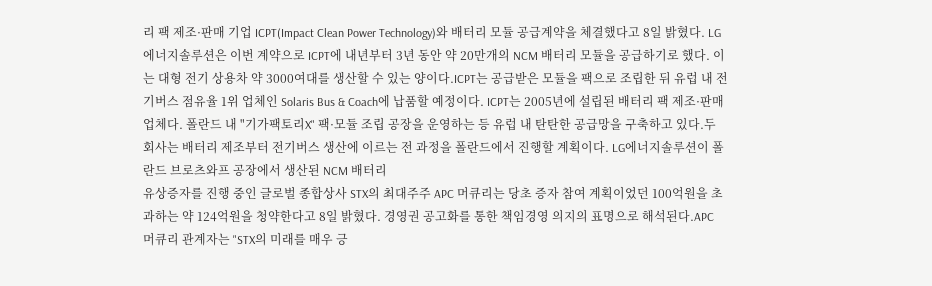리 팩 제조·판매 기업 ICPT(Impact Clean Power Technology)와 배터리 모듈 공급계약을 체결했다고 8일 밝혔다. LG에너지솔루션은 이번 계약으로 ICPT에 내년부터 3년 동안 약 20만개의 NCM 배터리 모듈을 공급하기로 했다. 이는 대형 전기 상용차 약 3000여대를 생산할 수 있는 양이다.ICPT는 공급받은 모듈을 팩으로 조립한 뒤 유럽 내 전기버스 점유율 1위 업체인 Solaris Bus & Coach에 납품할 예정이다. ICPT는 2005년에 설립된 배터리 팩 제조·판매업체다. 폴란드 내 "기가팩토리X" 팩·모듈 조립 공장을 운영하는 등 유럽 내 탄탄한 공급망을 구축하고 있다.두 회사는 배터리 제조부터 전기버스 생산에 이르는 전 과정을 폴란드에서 진행할 계획이다. LG에너지솔루션이 폴란드 브로츠와프 공장에서 생산된 NCM 배터리
유상증자를 진행 중인 글로벌 종합상사 STX의 최대주주 APC 머큐리는 당초 증자 참여 계획이었던 100억원을 초과하는 약 124억원을 청약한다고 8일 밝혔다. 경영권 공고화를 통한 책임경영 의지의 표명으로 해석된다.APC 머큐리 관계자는 "STX의 미래를 매우 긍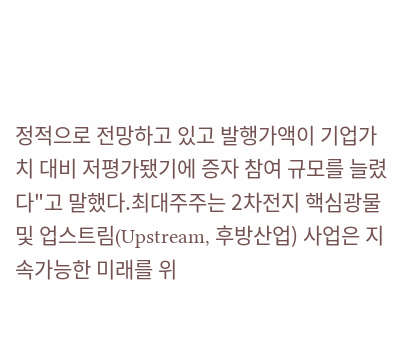정적으로 전망하고 있고 발행가액이 기업가치 대비 저평가됐기에 증자 참여 규모를 늘렸다"고 말했다.최대주주는 2차전지 핵심광물 및 업스트림(Upstream, 후방산업) 사업은 지속가능한 미래를 위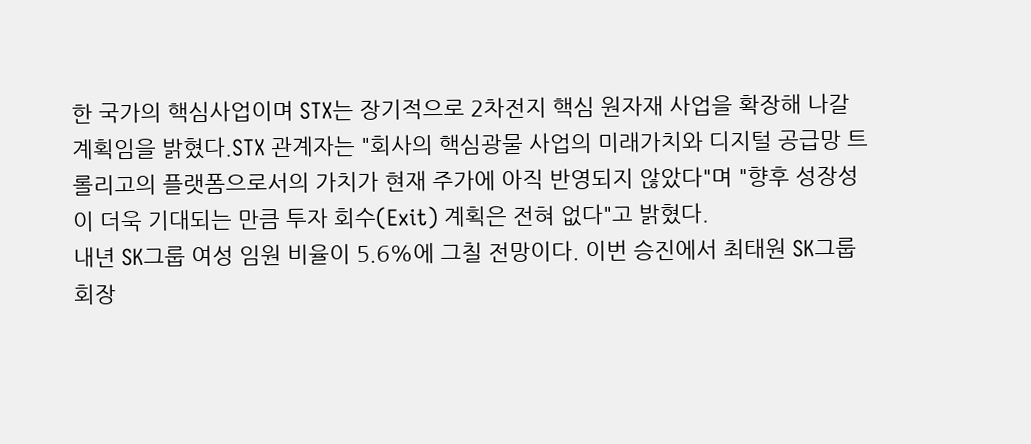한 국가의 핵심사업이며 STX는 장기적으로 2차전지 핵심 원자재 사업을 확장해 나갈 계획임을 밝혔다.STX 관계자는 "회사의 핵심광물 사업의 미래가치와 디지털 공급망 트롤리고의 플랫폼으로서의 가치가 현재 주가에 아직 반영되지 않았다"며 "향후 성장성이 더욱 기대되는 만큼 투자 회수(Exit) 계획은 전혀 없다"고 밝혔다.
내년 SK그룹 여성 임원 비율이 5.6%에 그칠 전망이다. 이번 승진에서 최태원 SK그룹 회장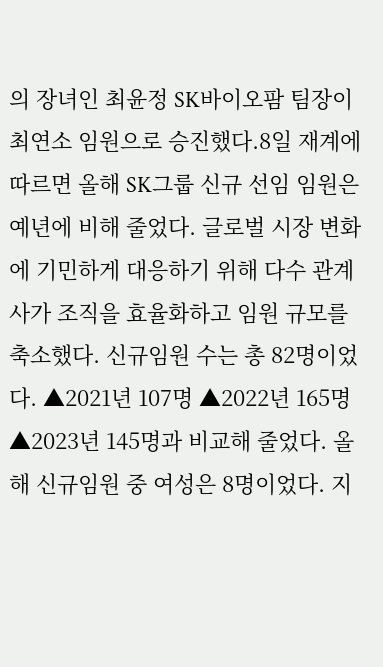의 장녀인 최윤정 SK바이오팜 팀장이 최연소 임원으로 승진했다.8일 재계에 따르면 올해 SK그룹 신규 선임 임원은 예년에 비해 줄었다. 글로벌 시장 변화에 기민하게 대응하기 위해 다수 관계사가 조직을 효율화하고 임원 규모를 축소했다. 신규임원 수는 총 82명이었다. ▲2021년 107명 ▲2022년 165명 ▲2023년 145명과 비교해 줄었다. 올해 신규임원 중 여성은 8명이었다. 지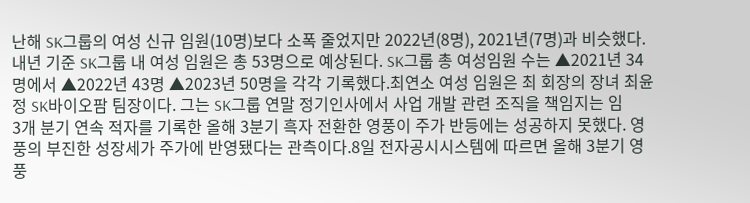난해 SK그룹의 여성 신규 임원(10명)보다 소폭 줄었지만 2022년(8명), 2021년(7명)과 비슷했다.내년 기준 SK그룹 내 여성 임원은 총 53명으로 예상된다. SK그룹 총 여성임원 수는 ▲2021년 34명에서 ▲2022년 43명 ▲2023년 50명을 각각 기록했다.최연소 여성 임원은 최 회장의 장녀 최윤정 SK바이오팜 팀장이다. 그는 SK그룹 연말 정기인사에서 사업 개발 관련 조직을 책임지는 임
3개 분기 연속 적자를 기록한 올해 3분기 흑자 전환한 영풍이 주가 반등에는 성공하지 못했다. 영풍의 부진한 성장세가 주가에 반영됐다는 관측이다.8일 전자공시시스템에 따르면 올해 3분기 영풍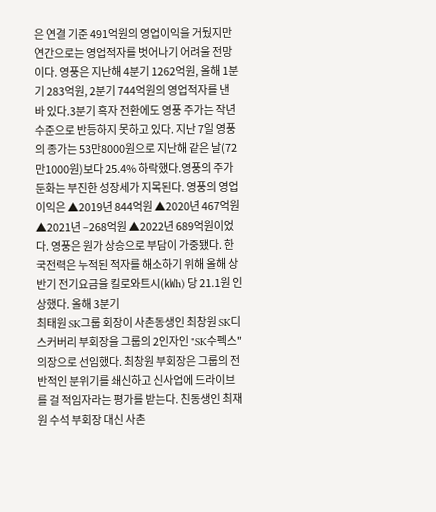은 연결 기준 491억원의 영업이익을 거뒀지만 연간으로는 영업적자를 벗어나기 어려울 전망이다. 영풍은 지난해 4분기 1262억원, 올해 1분기 283억원, 2분기 744억원의 영업적자를 낸 바 있다.3분기 흑자 전환에도 영풍 주가는 작년 수준으로 반등하지 못하고 있다. 지난 7일 영풍의 종가는 53만8000원으로 지난해 같은 날(72만1000원)보다 25.4% 하락했다.영풍의 주가 둔화는 부진한 성장세가 지목된다. 영풍의 영업이익은 ▲2019년 844억원 ▲2020년 467억원 ▲2021년 –268억원 ▲2022년 689억원이었다. 영풍은 원가 상승으로 부담이 가중됐다. 한국전력은 누적된 적자를 해소하기 위해 올해 상반기 전기요금을 킬로와트시(㎾h) 당 21.1원 인상했다. 올해 3분기
최태원 SK그룹 회장이 사촌동생인 최창원 SK디스커버리 부회장을 그룹의 2인자인 "SK수펙스" 의장으로 선임했다. 최창원 부회장은 그룹의 전반적인 분위기를 쇄신하고 신사업에 드라이브를 걸 적임자라는 평가를 받는다. 친동생인 최재원 수석 부회장 대신 사촌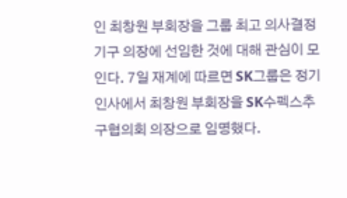인 최창원 부회장을 그룹 최고 의사결정 기구 의장에 선임한 것에 대해 관심이 모인다. 7일 재계에 따르면 SK그룹은 정기인사에서 최창원 부회장을 SK수펙스추구협의회 의장으로 임명했다.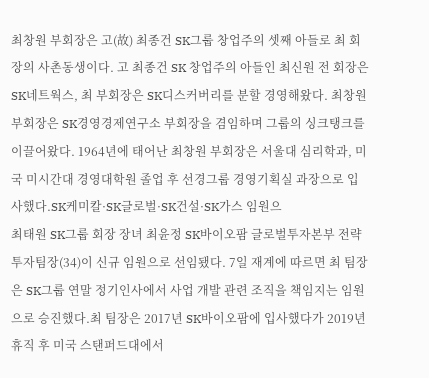최창원 부회장은 고(故) 최종건 SK그룹 창업주의 셋째 아들로 최 회장의 사촌동생이다. 고 최종건 SK 창업주의 아들인 최신원 전 회장은 SK네트웍스, 최 부회장은 SK디스커버리를 분할 경영해왔다. 최창원 부회장은 SK경영경제연구소 부회장을 겸임하며 그룹의 싱크탱크를 이끌어왔다. 1964년에 태어난 최창원 부회장은 서울대 심리학과, 미국 미시간대 경영대학원 졸업 후 선경그룹 경영기획실 과장으로 입사했다.SK케미칼·SK글로벌·SK건설·SK가스 임원으
최태원 SK그룹 회장 장녀 최윤정 SK바이오팜 글로벌투자본부 전략투자팀장(34)이 신규 임원으로 선임됐다. 7일 재계에 따르면 최 팀장은 SK그룹 연말 정기인사에서 사업 개발 관련 조직을 책임지는 임원으로 승진했다.최 팀장은 2017년 SK바이오팜에 입사했다가 2019년 휴직 후 미국 스탠퍼드대에서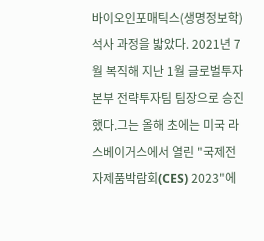바이오인포매틱스(생명정보학) 석사 과정을 밟았다. 2021년 7월 복직해 지난 1월 글로벌투자본부 전략투자팀 팀장으로 승진했다.그는 올해 초에는 미국 라스베이거스에서 열린 "국제전자제품박람회(CES) 2023"에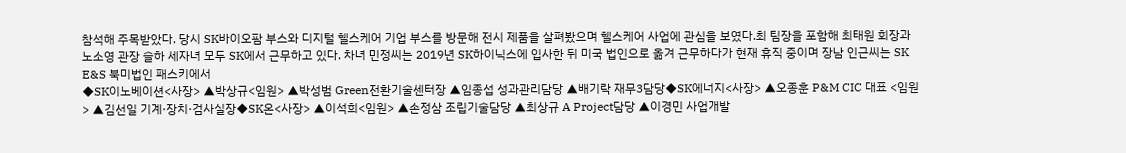참석해 주목받았다. 당시 SK바이오팜 부스와 디지털 헬스케어 기업 부스를 방문해 전시 제품을 살펴봤으며 헬스케어 사업에 관심을 보였다.최 팀장을 포함해 최태원 회장과 노소영 관장 슬하 세자녀 모두 SK에서 근무하고 있다. 차녀 민정씨는 2019년 SK하이닉스에 입사한 뒤 미국 법인으로 옮겨 근무하다가 현재 휴직 중이며 장남 인근씨는 SK E&S 북미법인 패스키에서
◆SK이노베이션<사장> ▲박상규<임원> ▲박성범 Green전환기술센터장 ▲임종섭 성과관리담당 ▲배기락 재무3담당◆SK에너지<사장> ▲오종훈 P&M CIC 대표 <임원> ▲김선일 기계·장치·검사실장◆SK온<사장> ▲이석희<임원> ▲손정삼 조립기술담당 ▲최상규 A Project담당 ▲이경민 사업개발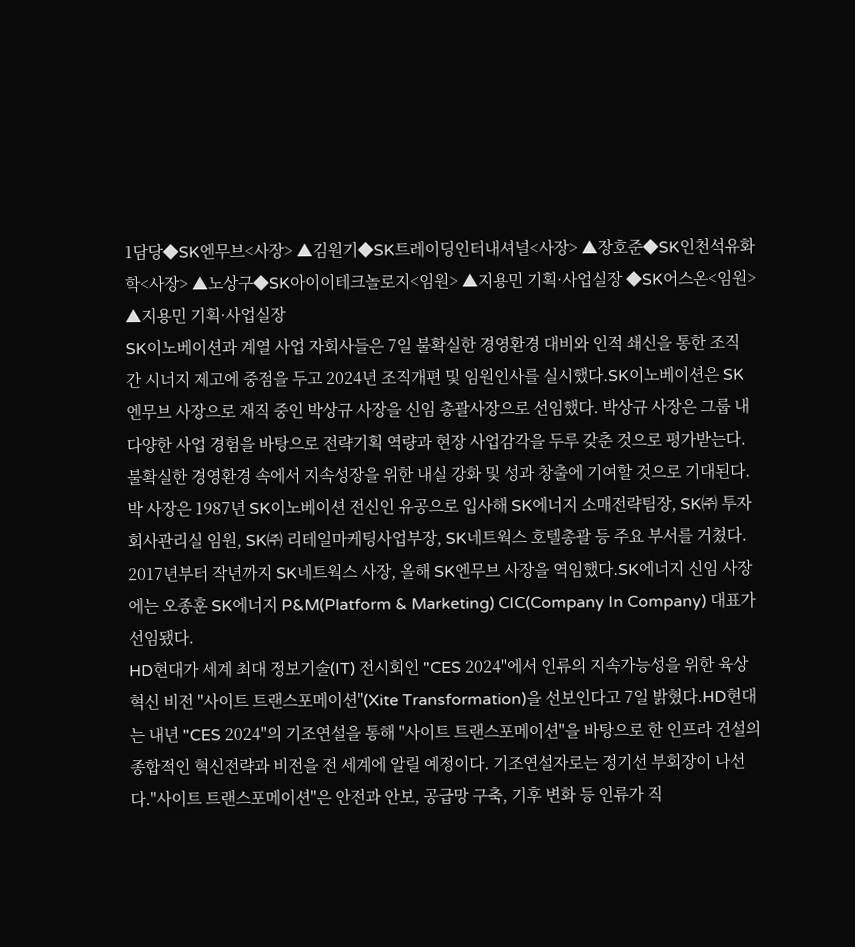1담당◆SK엔무브<사장> ▲김원기◆SK트레이딩인터내셔널<사장> ▲장호준◆SK인천석유화학<사장> ▲노상구◆SK아이이테크놀로지<임원> ▲지용민 기획·사업실장 ◆SK어스온<임원> ▲지용민 기획·사업실장
SK이노베이션과 계열 사업 자회사들은 7일 불확실한 경영환경 대비와 인적 쇄신을 통한 조직 간 시너지 제고에 중점을 두고 2024년 조직개편 및 임원인사를 실시했다.SK이노베이션은 SK엔무브 사장으로 재직 중인 박상규 사장을 신임 총괄사장으로 선임했다. 박상규 사장은 그룹 내 다양한 사업 경험을 바탕으로 전략기획 역량과 현장 사업감각을 두루 갖춘 것으로 평가받는다. 불확실한 경영환경 속에서 지속성장을 위한 내실 강화 및 성과 창출에 기여할 것으로 기대된다.박 사장은 1987년 SK이노베이션 전신인 유공으로 입사해 SK에너지 소매전략팀장, SK㈜ 투자회사관리실 임원, SK㈜ 리테일마케팅사업부장, SK네트웍스 호텔총괄 등 주요 부서를 거쳤다. 2017년부터 작년까지 SK네트웍스 사장, 올해 SK엔무브 사장을 역임했다.SK에너지 신임 사장에는 오종훈 SK에너지 P&M(Platform & Marketing) CIC(Company In Company) 대표가 선임됐다.
HD현대가 세계 최대 정보기술(IT) 전시회인 "CES 2024"에서 인류의 지속가능성을 위한 육상 혁신 비전 "사이트 트랜스포메이션"(Xite Transformation)을 선보인다고 7일 밝혔다.HD현대는 내년 "CES 2024"의 기조연설을 통해 "사이트 트랜스포메이션"을 바탕으로 한 인프라 건설의 종합적인 혁신전략과 비전을 전 세계에 알릴 예정이다. 기조연설자로는 정기선 부회장이 나선다."사이트 트랜스포메이션"은 안전과 안보, 공급망 구축, 기후 변화 등 인류가 직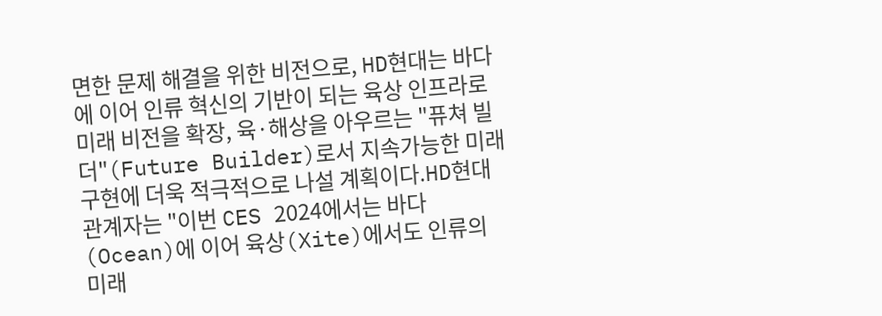면한 문제 해결을 위한 비전으로, HD현대는 바다에 이어 인류 혁신의 기반이 되는 육상 인프라로 미래 비전을 확장, 육·해상을 아우르는 "퓨쳐 빌더"(Future Builder)로서 지속가능한 미래 구현에 더욱 적극적으로 나설 계획이다.HD현대 관계자는 "이번 CES 2024에서는 바다(Ocean)에 이어 육상(Xite)에서도 인류의 미래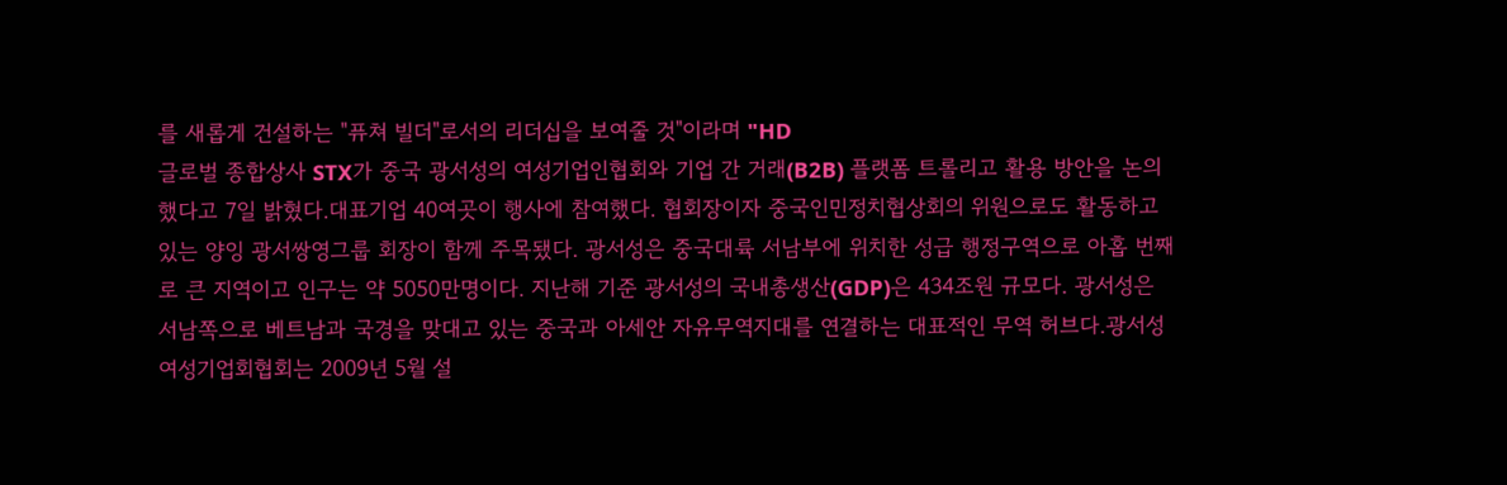를 새롭게 건설하는 "퓨쳐 빌더"로서의 리더십을 보여줄 것"이라며 "HD
글로벌 종합상사 STX가 중국 광서성의 여성기업인협회와 기업 간 거래(B2B) 플랫폼 트롤리고 활용 방안을 논의했다고 7일 밝혔다.대표기업 40여곳이 행사에 참여했다. 협회장이자 중국인민정치협상회의 위원으로도 활동하고 있는 양잉 광서쌍영그룹 회장이 함께 주목됐다. 광서성은 중국대륙 서남부에 위치한 성급 행정구역으로 아홉 번째로 큰 지역이고 인구는 약 5050만명이다. 지난해 기준 광서성의 국내총생산(GDP)은 434조원 규모다. 광서성은 서남쪽으로 베트남과 국경을 맞대고 있는 중국과 아세안 자유무역지대를 연결하는 대표적인 무역 허브다.광서성 여성기업회협회는 2009년 5월 설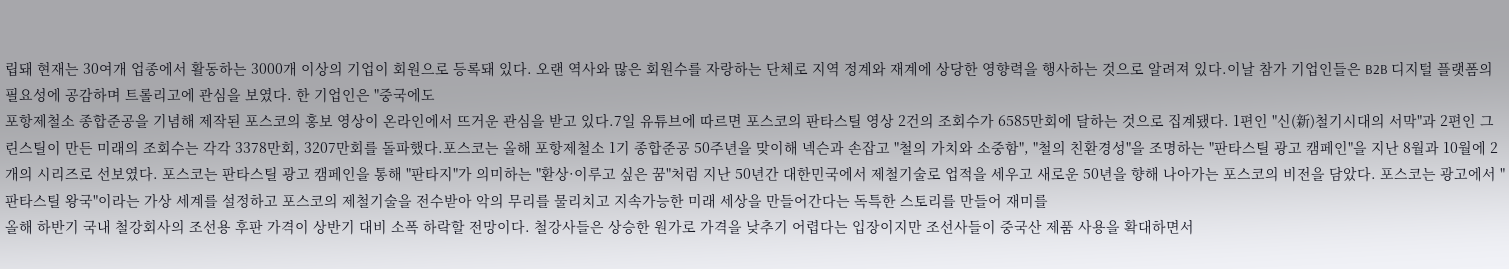립돼 현재는 30여개 업종에서 활동하는 3000개 이상의 기업이 회원으로 등록돼 있다. 오랜 역사와 많은 회원수를 자랑하는 단체로 지역 정계와 재계에 상당한 영향력을 행사하는 것으로 알려져 있다.이날 참가 기업인들은 B2B 디지털 플랫폼의 필요성에 공감하며 트롤리고에 관심을 보였다. 한 기업인은 "중국에도
포항제철소 종합준공을 기념해 제작된 포스코의 홍보 영상이 온라인에서 뜨거운 관심을 받고 있다.7일 유튜브에 따르면 포스코의 판타스틸 영상 2건의 조회수가 6585만회에 달하는 것으로 집계됐다. 1편인 "신(新)철기시대의 서막"과 2편인 그린스틸이 만든 미래의 조회수는 각각 3378만회, 3207만회를 돌파했다.포스코는 올해 포항제철소 1기 종합준공 50주년을 맞이해 넥슨과 손잡고 "철의 가치와 소중함", "철의 친환경성"을 조명하는 "판타스틸 광고 캠페인"을 지난 8월과 10월에 2개의 시리즈로 선보였다. 포스코는 판타스틸 광고 캠페인을 통해 "판타지"가 의미하는 "환상·이루고 싶은 꿈"처럼 지난 50년간 대한민국에서 제철기술로 업적을 세우고 새로운 50년을 향해 나아가는 포스코의 비전을 담았다. 포스코는 광고에서 "판타스틸 왕국"이라는 가상 세계를 설정하고 포스코의 제철기술을 전수받아 악의 무리를 물리치고 지속가능한 미래 세상을 만들어간다는 독특한 스토리를 만들어 재미를
올해 하반기 국내 철강회사의 조선용 후판 가격이 상반기 대비 소폭 하락할 전망이다. 철강사들은 상승한 원가로 가격을 낮추기 어렵다는 입장이지만 조선사들이 중국산 제품 사용을 확대하면서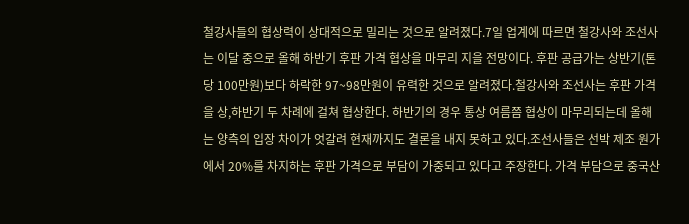철강사들의 협상력이 상대적으로 밀리는 것으로 알려졌다.7일 업계에 따르면 철강사와 조선사는 이달 중으로 올해 하반기 후판 가격 협상을 마무리 지을 전망이다. 후판 공급가는 상반기(톤당 100만원)보다 하락한 97~98만원이 유력한 것으로 알려졌다.철강사와 조선사는 후판 가격을 상,하반기 두 차례에 걸쳐 협상한다. 하반기의 경우 통상 여름쯤 협상이 마무리되는데 올해는 양측의 입장 차이가 엇갈려 현재까지도 결론을 내지 못하고 있다.조선사들은 선박 제조 원가에서 20%를 차지하는 후판 가격으로 부담이 가중되고 있다고 주장한다. 가격 부담으로 중국산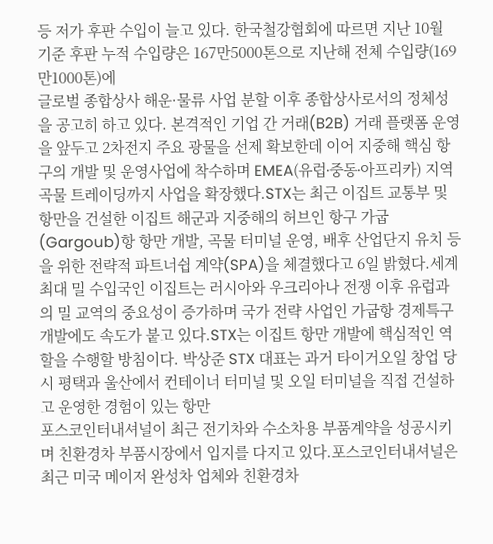등 저가 후판 수입이 늘고 있다. 한국철강협회에 따르면 지난 10월 기준 후판 누적 수입량은 167만5000톤으로 지난해 전체 수입량(169만1000톤)에
글로벌 종합상사 해운·물류 사업 분할 이후 종합상사로서의 정체성을 공고히 하고 있다. 본격적인 기업 간 거래(B2B) 거래 플랫폼 운영을 앞두고 2차전지 주요 광물을 선제 확보한데 이어 지중해 핵심 항구의 개발 및 운영사업에 착수하며 EMEA(유럽∙중동∙아프리카) 지역 곡물 트레이딩까지 사업을 확장했다.STX는 최근 이집트 교통부 및 항만을 건설한 이집트 해군과 지중해의 허브인 항구 가굽(Gargoub)항 항만 개발, 곡물 터미널 운영, 배후 산업단지 유치 등을 위한 전략적 파트너쉽 계약(SPA)을 체결했다고 6일 밝혔다.세계 최대 밀 수입국인 이집트는 러시아와 우크리아나 전쟁 이후 유럽과의 밀 교역의 중요성이 증가하며 국가 전략 사업인 가굽항 경제특구 개발에도 속도가 붙고 있다.STX는 이집트 항만 개발에 핵심적인 역할을 수행할 방침이다. 박상준 STX 대표는 과거 타이거오일 창업 당시 평택과 울산에서 컨테이너 터미널 및 오일 터미널을 직접 건설하고 운영한 경험이 있는 항만
포스코인터내셔널이 최근 전기차와 수소차용 부품계약을 성공시키며 친환경차 부품시장에서 입지를 다지고 있다.포스코인터내셔널은 최근 미국 메이저 완성차 업체와 친환경차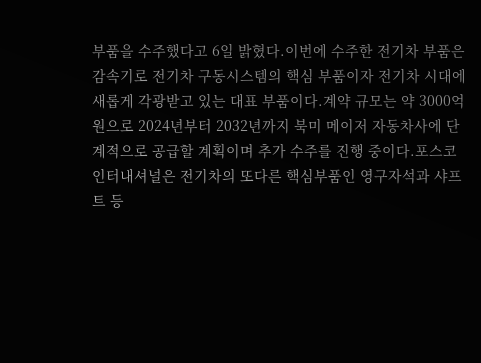부품을 수주했다고 6일 밝혔다.이번에 수주한 전기차 부품은 감속기로 전기차 구동시스템의 핵심 부품이자 전기차 시대에 새롭게 각광받고 있는 대표 부품이다.계약 규모는 약 3000억원으로 2024년부터 2032년까지 북미 메이저 자동차사에 단계적으로 공급할 계획이며 추가 수주를 진행 중이다.포스코인터내셔널은 전기차의 또다른 핵심부품인 영구자석과 샤프트 등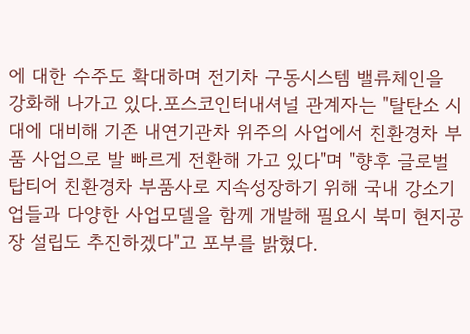에 대한 수주도 확대하며 전기차 구동시스템 밸류체인을 강화해 나가고 있다.포스코인터내셔널 관계자는 "탈탄소 시대에 대비해 기존 내연기관차 위주의 사업에서 친환경차 부품 사업으로 발 빠르게 전환해 가고 있다"며 "향후 글로벌 탑티어 친환경차 부품사로 지속성장하기 위해 국내 강소기업들과 다양한 사업모델을 함께 개발해 필요시 북미 현지공장 설립도 추진하겠다"고 포부를 밝혔다.